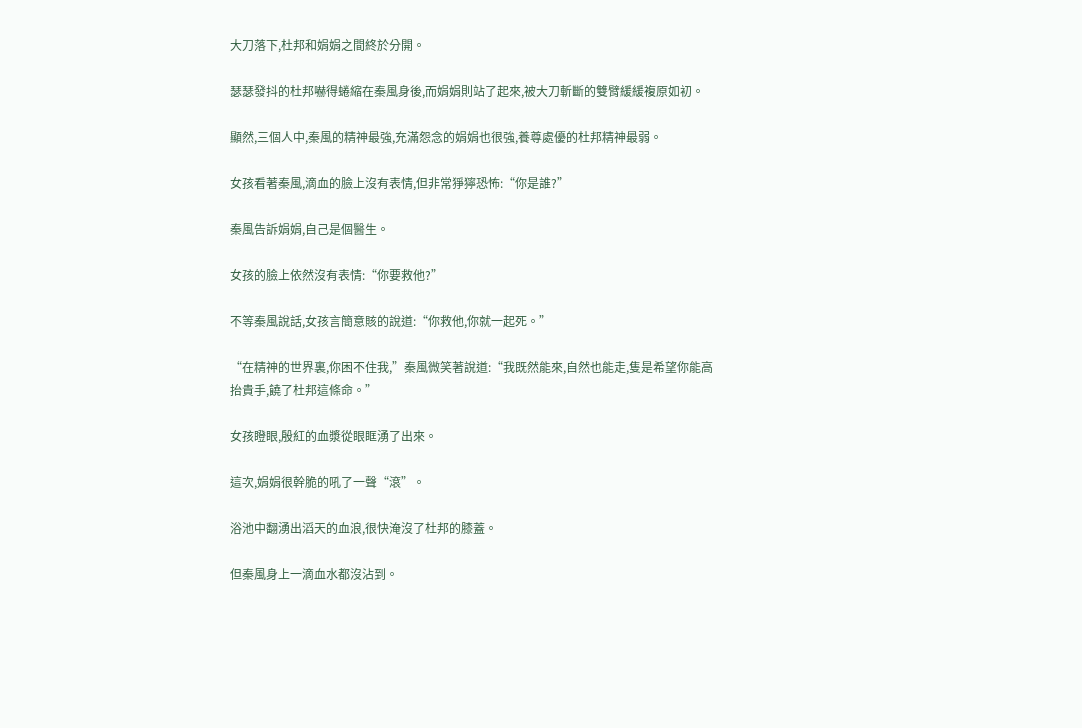大刀落下,杜邦和娟娟之間終於分開。

瑟瑟發抖的杜邦嚇得蜷縮在秦風身後,而娟娟則站了起來,被大刀斬斷的雙臂緩緩複原如初。

顯然,三個人中,秦風的精神最強,充滿怨念的娟娟也很強,養尊處優的杜邦精神最弱。

女孩看著秦風,滴血的臉上沒有表情,但非常猙獰恐怖:“你是誰?”

秦風告訴娟娟,自己是個醫生。

女孩的臉上依然沒有表情:“你要救他?”

不等秦風說話,女孩言簡意賅的說道:“你救他,你就一起死。”

“在精神的世界裏,你困不住我,”秦風微笑著說道:“我既然能來,自然也能走,隻是希望你能高抬貴手,饒了杜邦這條命。”

女孩瞪眼,殷紅的血漿從眼眶湧了出來。

這次,娟娟很幹脆的吼了一聲“滾”。

浴池中翻湧出滔天的血浪,很快淹沒了杜邦的膝蓋。

但秦風身上一滴血水都沒沾到。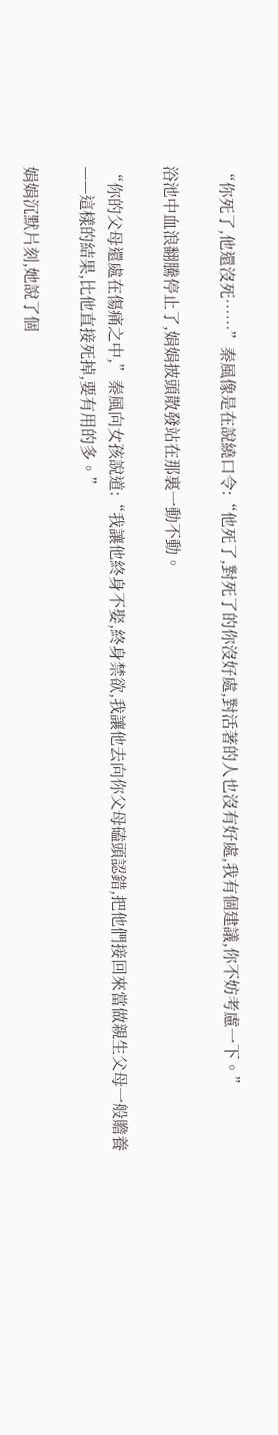“你死了,他還沒死……”秦風像是在說繞口令:“他死了,對死了的你沒好處,對活著的人也沒有好處,我有個建議,你不妨考慮一下。”

浴池中血浪翻騰停止了,娟娟披頭散發站在那裏一動不動。

“你的父母還處在傷痛之中,”秦風向女孩說道:“我讓他終身不娶,終身禁欲,我讓他去向你父母磕頭認錯,把他們接回來當做親生父母一般贍養——這樣的結果,比他直接死掉,要有用的多。”

娟娟沉默片刻,她說了個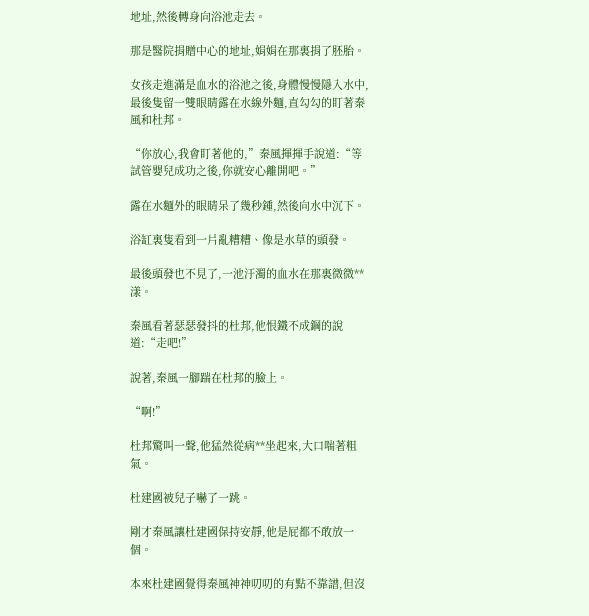地址,然後轉身向浴池走去。

那是醫院捐贈中心的地址,娟娟在那裏捐了胚胎。

女孩走進滿是血水的浴池之後,身體慢慢隱入水中,最後隻留一雙眼睛露在水線外麵,直勾勾的盯著秦風和杜邦。

“你放心,我會盯著他的,”秦風揮揮手說道:“等試管嬰兒成功之後,你就安心離開吧。”

露在水麵外的眼睛呆了幾秒鍾,然後向水中沉下。

浴缸裏隻看到一片亂糟糟、像是水草的頭發。

最後頭發也不見了,一池汙濁的血水在那裏微微**漾。

秦風看著瑟瑟發抖的杜邦,他恨鐵不成鋼的說道:“走吧!”

說著,秦風一腳踹在杜邦的臉上。

“啊!”

杜邦驚叫一聲,他猛然從病**坐起來,大口喘著粗氣。

杜建國被兒子嚇了一跳。

剛才秦風讓杜建國保持安靜,他是屁都不敢放一個。

本來杜建國覺得秦風神神叨叨的有點不靠譜,但沒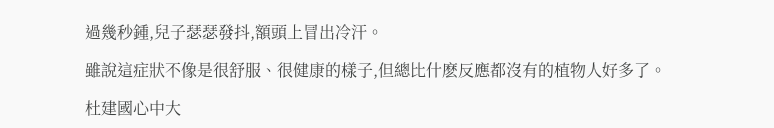過幾秒鍾,兒子瑟瑟發抖,額頭上冒出冷汗。

雖說這症狀不像是很舒服、很健康的樣子,但總比什麽反應都沒有的植物人好多了。

杜建國心中大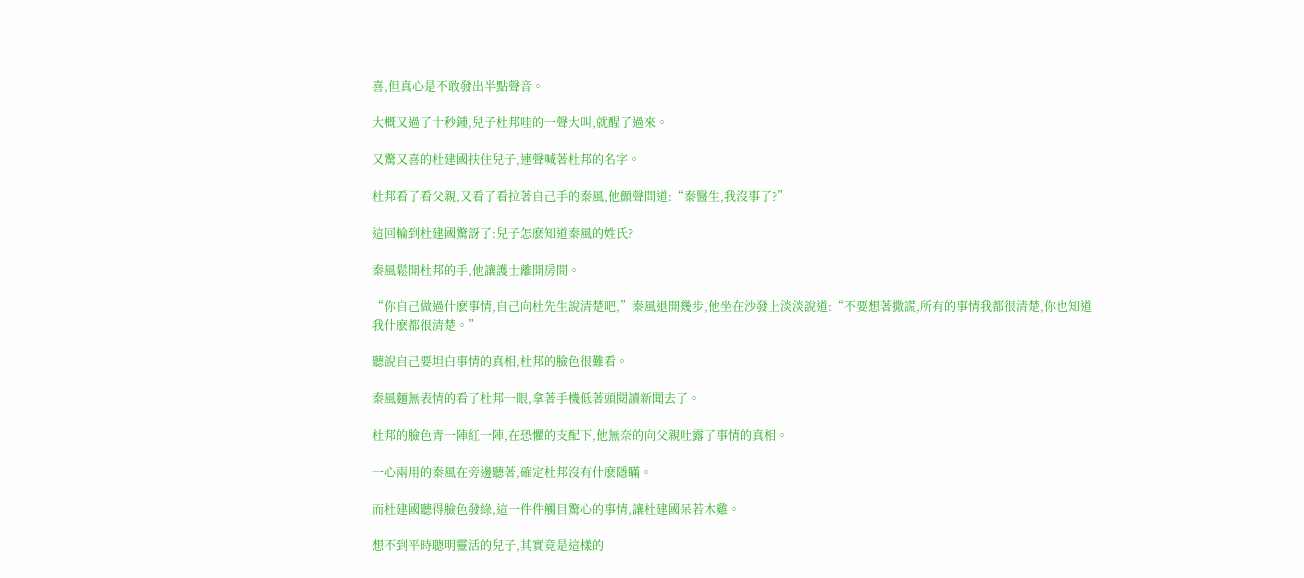喜,但真心是不敢發出半點聲音。

大概又過了十秒鍾,兒子杜邦哇的一聲大叫,就醒了過來。

又驚又喜的杜建國扶住兒子,連聲喊著杜邦的名字。

杜邦看了看父親,又看了看拉著自己手的秦風,他顫聲問道:“秦醫生,我沒事了?”

這回輪到杜建國驚訝了:兒子怎麽知道秦風的姓氏?

秦風鬆開杜邦的手,他讓護士離開房間。

“你自己做過什麽事情,自己向杜先生說清楚吧,”秦風退開幾步,他坐在沙發上淡淡說道:“不要想著撒謊,所有的事情我都很清楚,你也知道我什麽都很清楚。”

聽說自己要坦白事情的真相,杜邦的臉色很難看。

秦風麵無表情的看了杜邦一眼,拿著手機低著頭閱讀新聞去了。

杜邦的臉色青一陣紅一陣,在恐懼的支配下,他無奈的向父親吐露了事情的真相。

一心兩用的秦風在旁邊聽著,確定杜邦沒有什麽隱瞞。

而杜建國聽得臉色發綠,這一件件觸目驚心的事情,讓杜建國呆若木雞。

想不到平時聰明靈活的兒子,其實竟是這樣的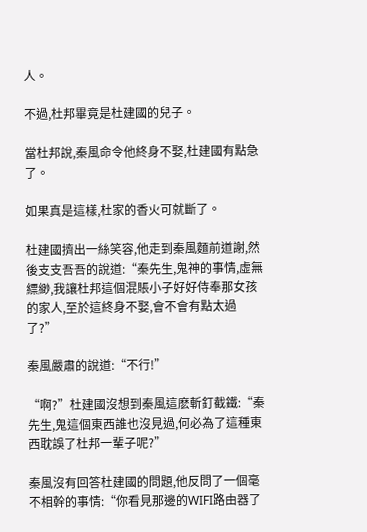人。

不過,杜邦畢竟是杜建國的兒子。

當杜邦說,秦風命令他終身不娶,杜建國有點急了。

如果真是這樣,杜家的香火可就斷了。

杜建國擠出一絲笑容,他走到秦風麵前道謝,然後支支吾吾的說道:“秦先生,鬼神的事情,虛無縹緲,我讓杜邦這個混賬小子好好侍奉那女孩的家人,至於這終身不娶,會不會有點太過了?”

秦風嚴肅的說道:“不行!”

“啊?”杜建國沒想到秦風這麽斬釘截鐵:“秦先生,鬼這個東西誰也沒見過,何必為了這種東西耽誤了杜邦一輩子呢?”

秦風沒有回答杜建國的問題,他反問了一個毫不相幹的事情:“你看見那邊的WIFI路由器了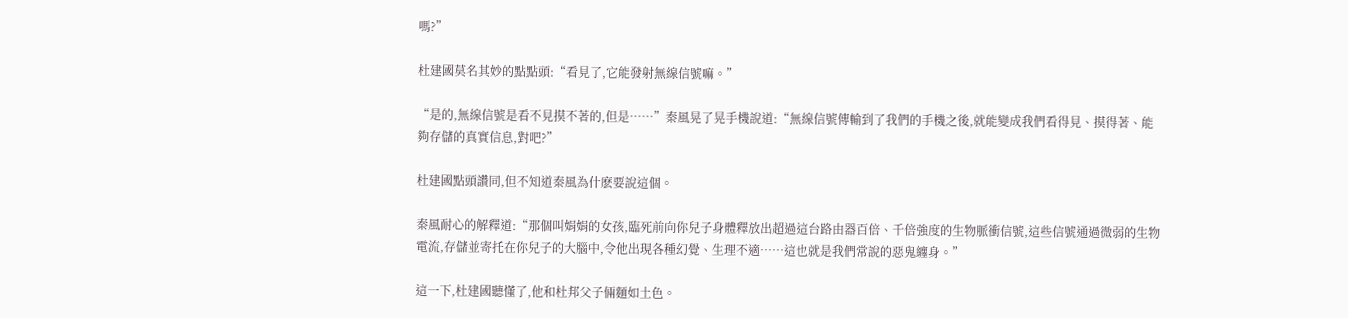嗎?”

杜建國莫名其妙的點點頭:“看見了,它能發射無線信號嘛。”

“是的,無線信號是看不見摸不著的,但是……”秦風晃了晃手機說道:“無線信號傳輸到了我們的手機之後,就能變成我們看得見、摸得著、能夠存儲的真實信息,對吧?”

杜建國點頭讚同,但不知道秦風為什麽要說這個。

秦風耐心的解釋道:“那個叫娟娟的女孩,臨死前向你兒子身體釋放出超過這台路由器百倍、千倍強度的生物脈衝信號,這些信號通過微弱的生物電流,存儲並寄托在你兒子的大腦中,令他出現各種幻覺、生理不適……這也就是我們常說的惡鬼纏身。”

這一下,杜建國聽懂了,他和杜邦父子倆麵如土色。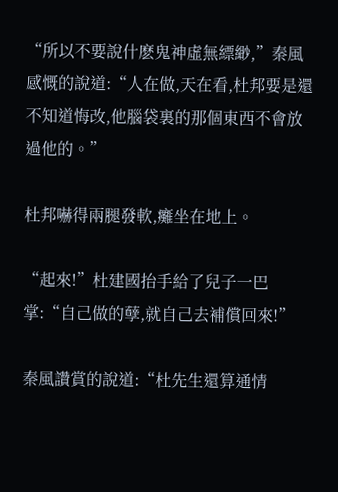“所以不要說什麽鬼神虛無縹緲,”秦風感慨的說道:“人在做,天在看,杜邦要是還不知道悔改,他腦袋裏的那個東西不會放過他的。”

杜邦嚇得兩腿發軟,癱坐在地上。

“起來!”杜建國抬手給了兒子一巴掌:“自己做的孽,就自己去補償回來!”

秦風讚賞的說道:“杜先生還算通情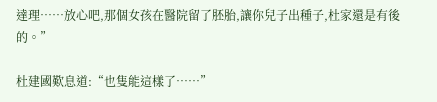達理……放心吧,那個女孩在醫院留了胚胎,讓你兒子出種子,杜家還是有後的。”

杜建國歎息道:“也隻能這樣了……”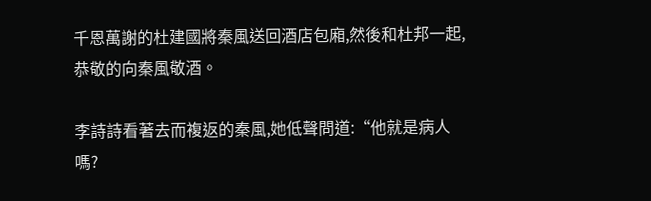千恩萬謝的杜建國將秦風送回酒店包廂,然後和杜邦一起,恭敬的向秦風敬酒。

李詩詩看著去而複返的秦風,她低聲問道:“他就是病人嗎?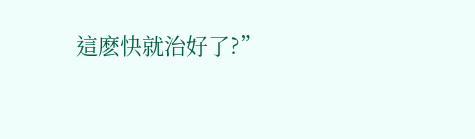這麽快就治好了?”